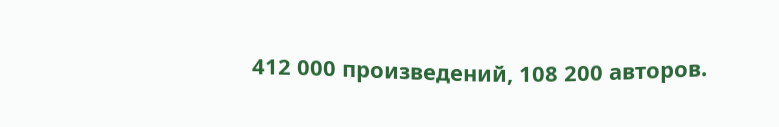412 000 произведений, 108 200 авторов.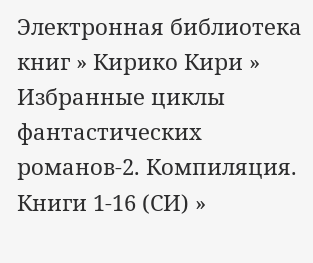Электронная библиотека книг » Кирико Кири » Избранные циклы фантастических романов-2. Компиляция. Книги 1-16 (СИ) »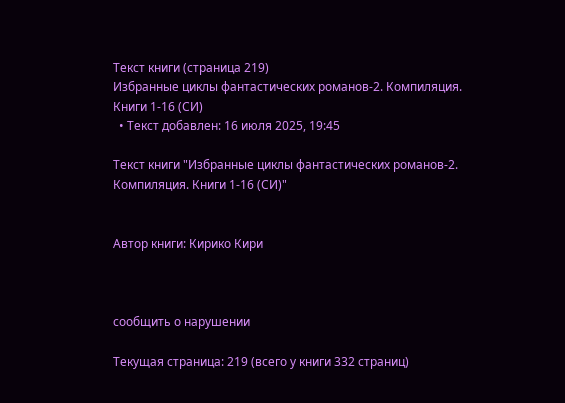Текст книги (страница 219)
Избранные циклы фантастических романов-2. Компиляция. Книги 1-16 (СИ)
  • Текст добавлен: 16 июля 2025, 19:45

Текст книги "Избранные циклы фантастических романов-2. Компиляция. Книги 1-16 (СИ)"


Автор книги: Кирико Кири



сообщить о нарушении

Текущая страница: 219 (всего у книги 332 страниц)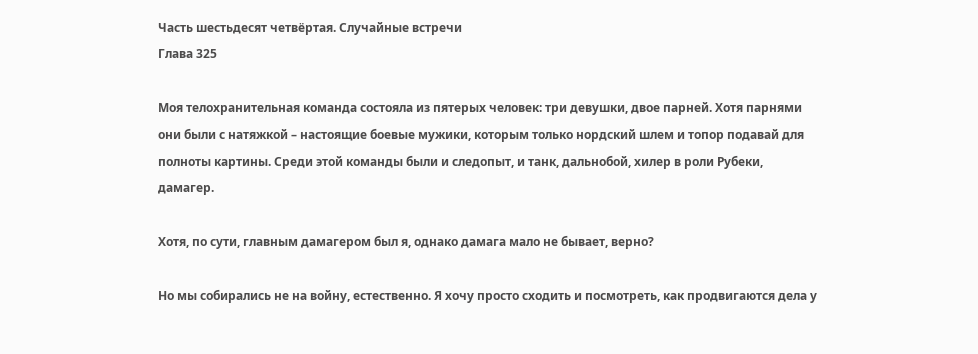Часть шестьдесят четвёртая. Случайные встречи
Глава 325

Моя телохранительная команда состояла из пятерых человек: три девушки, двое парней. Хотя парнями они были с натяжкой – настоящие боевые мужики, которым только нордский шлем и топор подавай для полноты картины. Среди этой команды были и следопыт, и танк, дальнобой, хилер в роли Рубеки, дамагер.

Хотя, по сути, главным дамагером был я, однако дамага мало не бывает, верно?

Но мы собирались не на войну, естественно. Я хочу просто сходить и посмотреть, как продвигаются дела у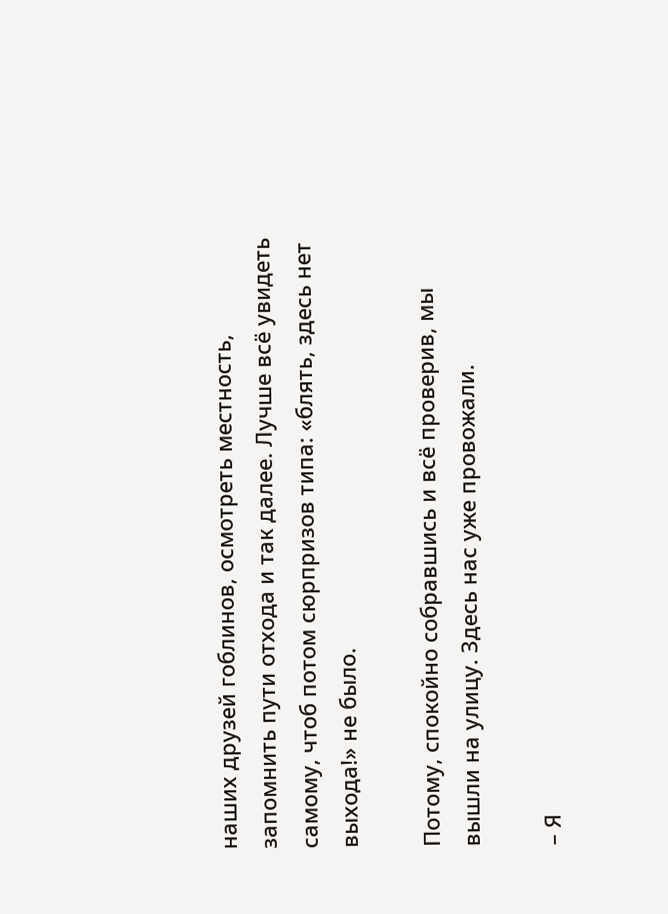наших друзей гоблинов, осмотреть местность, запомнить пути отхода и так далее. Лучше всё увидеть самому, чтоб потом сюрпризов типа: «блять, здесь нет выхода!» не было.

Потому, спокойно собравшись и всё проверив, мы вышли на улицу. Здесь нас уже провожали.

– Я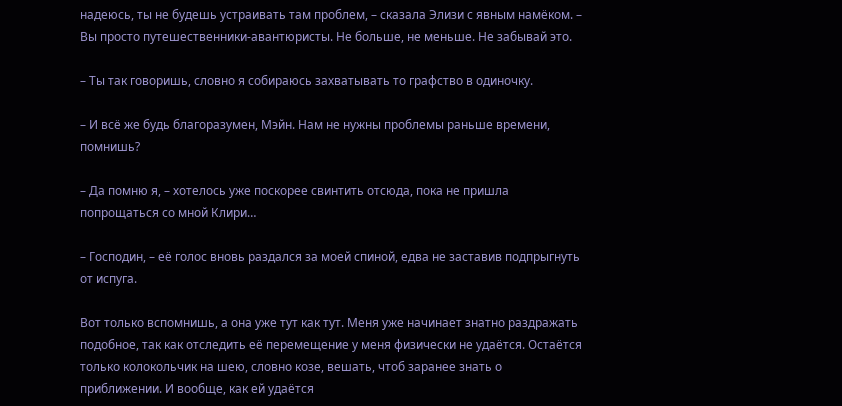надеюсь, ты не будешь устраивать там проблем, – сказала Элизи с явным намёком. – Вы просто путешественники-авантюристы. Не больше, не меньше. Не забывай это.

– Ты так говоришь, словно я собираюсь захватывать то графство в одиночку.

– И всё же будь благоразумен, Мэйн. Нам не нужны проблемы раньше времени, помнишь?

– Да помню я, – хотелось уже поскорее свинтить отсюда, пока не пришла попрощаться со мной Клири…

– Господин, – её голос вновь раздался за моей спиной, едва не заставив подпрыгнуть от испуга.

Вот только вспомнишь, а она уже тут как тут. Меня уже начинает знатно раздражать подобное, так как отследить её перемещение у меня физически не удаётся. Остаётся только колокольчик на шею, словно козе, вешать, чтоб заранее знать о приближении. И вообще, как ей удаётся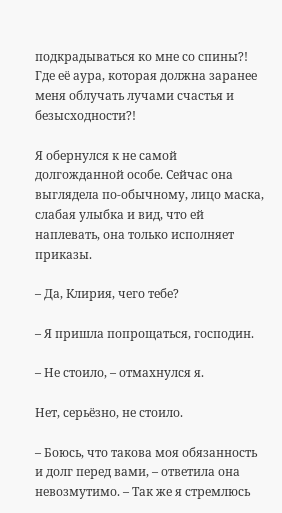подкрадываться ко мне со спины?! Где её аура, которая должна заранее меня облучать лучами счастья и безысходности?!

Я обернулся к не самой долгожданной особе. Сейчас она выглядела по-обычному, лицо маска, слабая улыбка и вид, что ей наплевать, она только исполняет приказы.

– Да, Клирия, чего тебе?

– Я пришла попрощаться, господин.

– Не стоило, – отмахнулся я.

Нет, серьёзно, не стоило.

– Боюсь, что такова моя обязанность и долг перед вами, – ответила она невозмутимо. – Так же я стремлюсь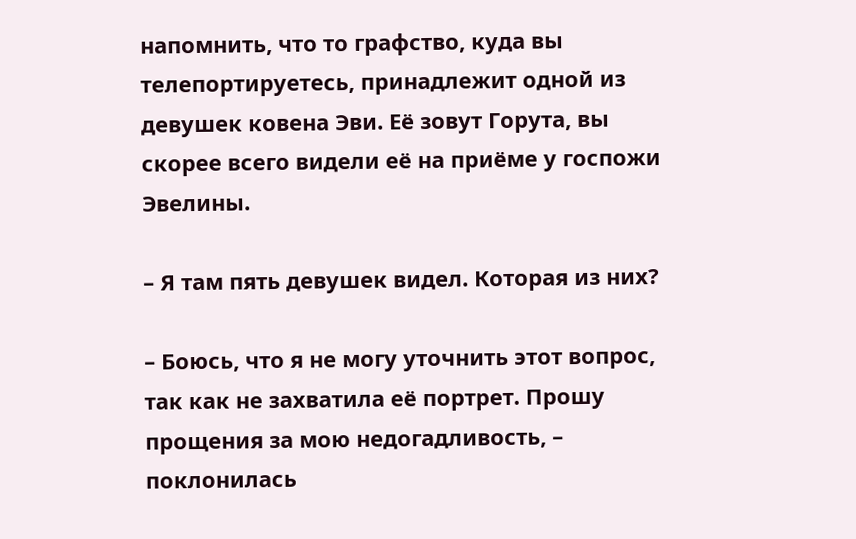напомнить, что то графство, куда вы телепортируетесь, принадлежит одной из девушек ковена Эви. Её зовут Горута, вы скорее всего видели её на приёме у госпожи Эвелины.

– Я там пять девушек видел. Которая из них?

– Боюсь, что я не могу уточнить этот вопрос, так как не захватила её портрет. Прошу прощения за мою недогадливость, – поклонилась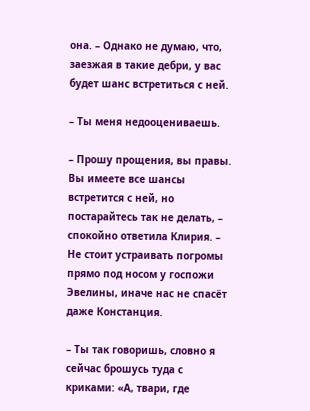она. – Однако не думаю, что, заезжая в такие дебри, у вас будет шанс встретиться с ней.

– Ты меня недооцениваешь.

– Прошу прощения, вы правы. Вы имеете все шансы встретится с ней, но постарайтесь так не делать, – спокойно ответила Клирия. – Не стоит устраивать погромы прямо под носом у госпожи Эвелины, иначе нас не спасёт даже Констанция.

– Ты так говоришь, словно я сейчас брошусь туда с криками: «А, твари, где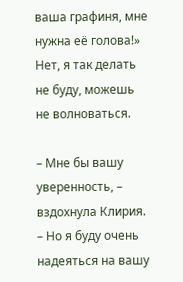ваша графиня, мне нужна её голова!» Нет, я так делать не буду, можешь не волноваться.

– Мне бы вашу уверенность, – вздохнула Клирия. – Но я буду очень надеяться на вашу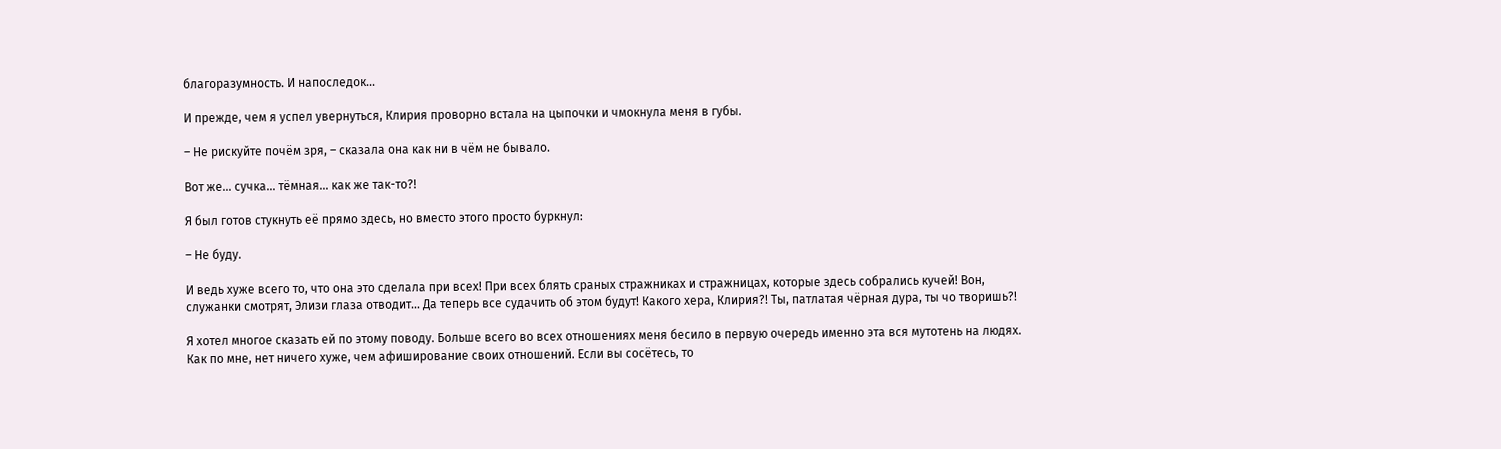благоразумность. И напоследок…

И прежде, чем я успел увернуться, Клирия проворно встала на цыпочки и чмокнула меня в губы.

– Не рискуйте почём зря, – сказала она как ни в чём не бывало.

Вот же… сучка… тёмная… как же так-то?!

Я был готов стукнуть её прямо здесь, но вместо этого просто буркнул:

– Не буду.

И ведь хуже всего то, что она это сделала при всех! При всех блять сраных стражниках и стражницах, которые здесь собрались кучей! Вон, служанки смотрят, Элизи глаза отводит… Да теперь все судачить об этом будут! Какого хера, Клирия?! Ты, патлатая чёрная дура, ты чо творишь?!

Я хотел многое сказать ей по этому поводу. Больше всего во всех отношениях меня бесило в первую очередь именно эта вся мутотень на людях. Как по мне, нет ничего хуже, чем афиширование своих отношений. Если вы сосётесь, то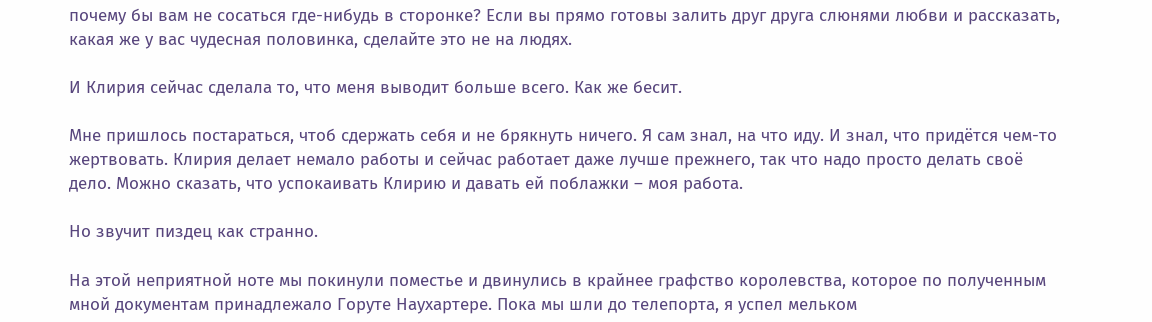почему бы вам не сосаться где-нибудь в сторонке? Если вы прямо готовы залить друг друга слюнями любви и рассказать, какая же у вас чудесная половинка, сделайте это не на людях.

И Клирия сейчас сделала то, что меня выводит больше всего. Как же бесит.

Мне пришлось постараться, чтоб сдержать себя и не брякнуть ничего. Я сам знал, на что иду. И знал, что придётся чем-то жертвовать. Клирия делает немало работы и сейчас работает даже лучше прежнего, так что надо просто делать своё дело. Можно сказать, что успокаивать Клирию и давать ей поблажки – моя работа.

Но звучит пиздец как странно.

На этой неприятной ноте мы покинули поместье и двинулись в крайнее графство королевства, которое по полученным мной документам принадлежало Горуте Наухартере. Пока мы шли до телепорта, я успел мельком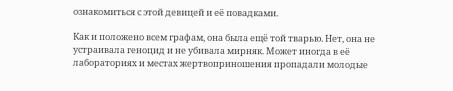ознакомиться с этой девицей и её повадками.

Как и положено всем графам, она была ещё той тварью. Нет, она не устраивала геноцид и не убивала мирняк. Может иногда в её лабораториях и местах жертвоприношения пропадали молодые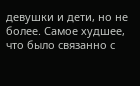девушки и дети, но не более. Самое худшее, что было связанно с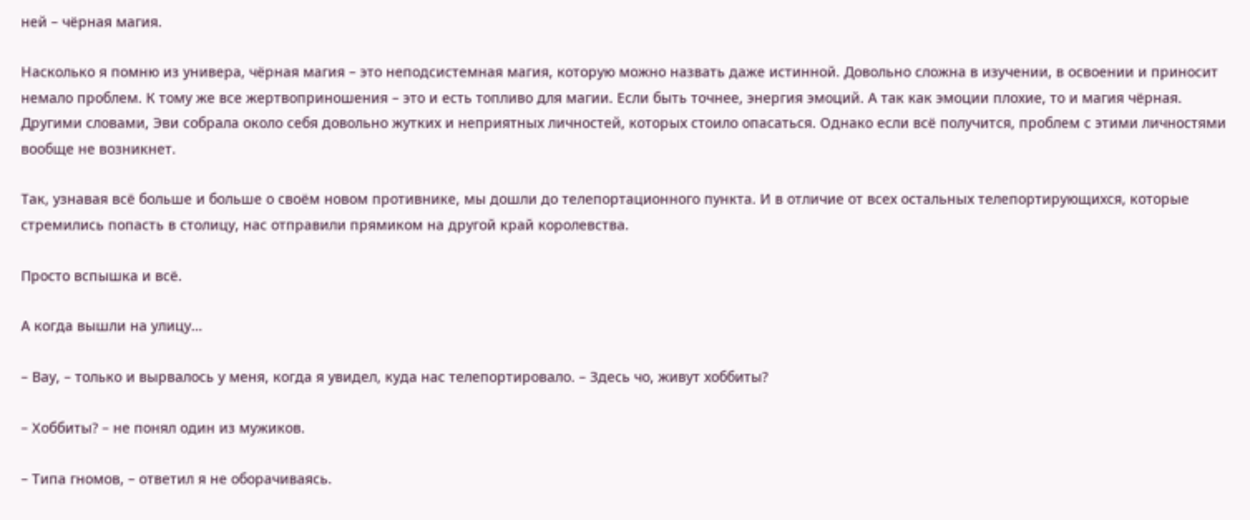ней – чёрная магия.

Насколько я помню из универа, чёрная магия – это неподсистемная магия, которую можно назвать даже истинной. Довольно сложна в изучении, в освоении и приносит немало проблем. К тому же все жертвоприношения – это и есть топливо для магии. Если быть точнее, энергия эмоций. А так как эмоции плохие, то и магия чёрная. Другими словами, Эви собрала около себя довольно жутких и неприятных личностей, которых стоило опасаться. Однако если всё получится, проблем с этими личностями вообще не возникнет.

Так, узнавая всё больше и больше о своём новом противнике, мы дошли до телепортационного пункта. И в отличие от всех остальных телепортирующихся, которые стремились попасть в столицу, нас отправили прямиком на другой край королевства.

Просто вспышка и всё.

А когда вышли на улицу…

– Вау, – только и вырвалось у меня, когда я увидел, куда нас телепортировало. – Здесь чо, живут хоббиты?

– Хоббиты? – не понял один из мужиков.

– Типа гномов, – ответил я не оборачиваясь.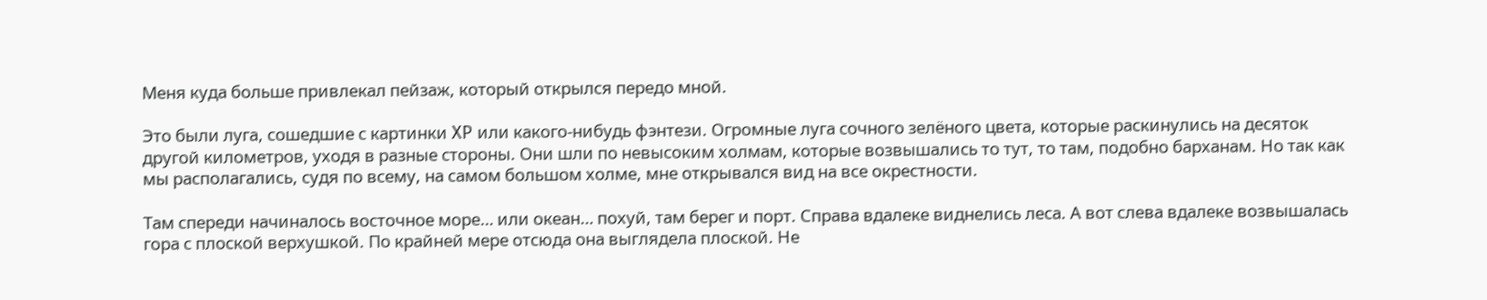Меня куда больше привлекал пейзаж, который открылся передо мной.

Это были луга, сошедшие с картинки XP или какого-нибудь фэнтези. Огромные луга сочного зелёного цвета, которые раскинулись на десяток другой километров, уходя в разные стороны. Они шли по невысоким холмам, которые возвышались то тут, то там, подобно барханам. Но так как мы располагались, судя по всему, на самом большом холме, мне открывался вид на все окрестности.

Там спереди начиналось восточное море… или океан… похуй, там берег и порт. Справа вдалеке виднелись леса. А вот слева вдалеке возвышалась гора с плоской верхушкой. По крайней мере отсюда она выглядела плоской. Не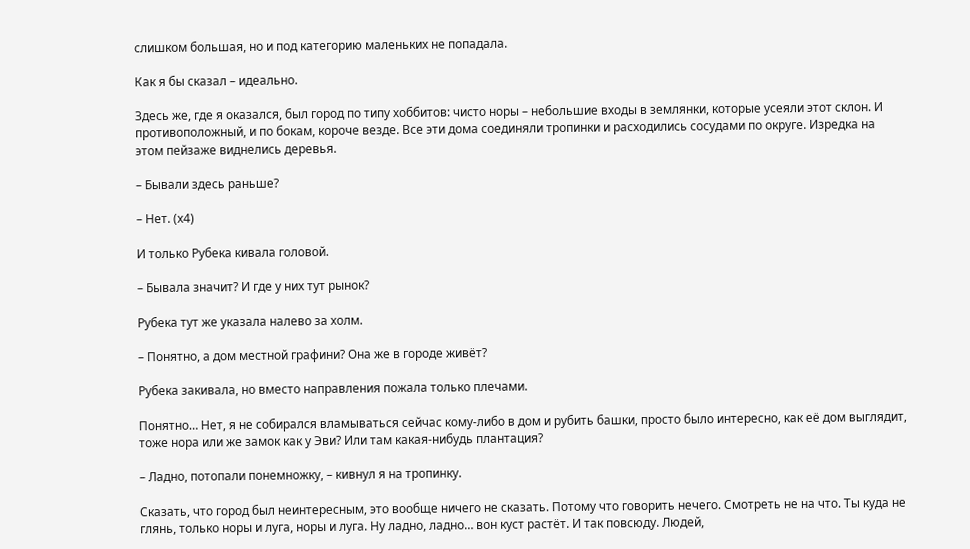слишком большая, но и под категорию маленьких не попадала.

Как я бы сказал – идеально.

Здесь же, где я оказался, был город по типу хоббитов: чисто норы – небольшие входы в землянки, которые усеяли этот склон. И противоположный, и по бокам, короче везде. Все эти дома соединяли тропинки и расходились сосудами по округе. Изредка на этом пейзаже виднелись деревья.

– Бывали здесь раньше?

– Нет. (х4)

И только Рубека кивала головой.

– Бывала значит? И где у них тут рынок?

Рубека тут же указала налево за холм.

– Понятно, а дом местной графини? Она же в городе живёт?

Рубека закивала, но вместо направления пожала только плечами.

Понятно… Нет, я не собирался вламываться сейчас кому-либо в дом и рубить башки, просто было интересно, как её дом выглядит, тоже нора или же замок как у Эви? Или там какая-нибудь плантация?

– Ладно, потопали понемножку, – кивнул я на тропинку.

Сказать, что город был неинтересным, это вообще ничего не сказать. Потому что говорить нечего. Смотреть не на что. Ты куда не глянь, только норы и луга, норы и луга. Ну ладно, ладно… вон куст растёт. И так повсюду. Людей,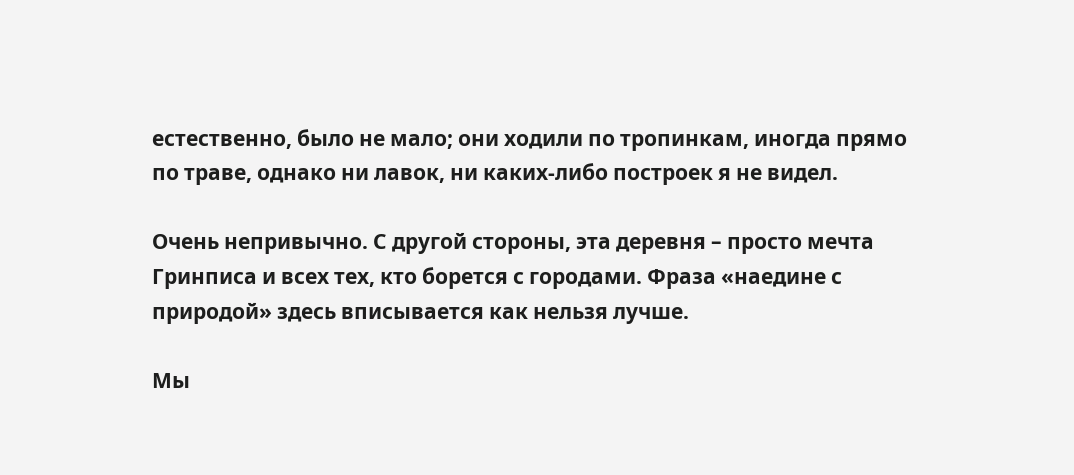естественно, было не мало; они ходили по тропинкам, иногда прямо по траве, однако ни лавок, ни каких-либо построек я не видел.

Очень непривычно. С другой стороны, эта деревня – просто мечта Гринписа и всех тех, кто борется с городами. Фраза «наедине с природой» здесь вписывается как нельзя лучше.

Мы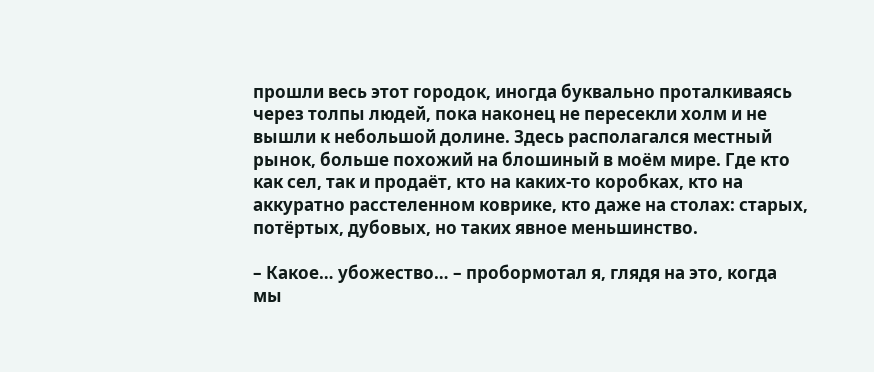прошли весь этот городок, иногда буквально проталкиваясь через толпы людей, пока наконец не пересекли холм и не вышли к небольшой долине. Здесь располагался местный рынок, больше похожий на блошиный в моём мире. Где кто как сел, так и продаёт, кто на каких-то коробках, кто на аккуратно расстеленном коврике, кто даже на столах: старых, потёртых, дубовых, но таких явное меньшинство.

– Какое… убожество… – пробормотал я, глядя на это, когда мы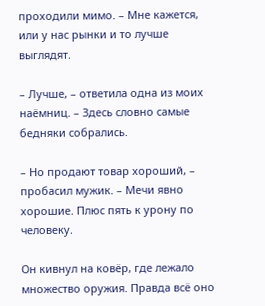проходили мимо. – Мне кажется, или у нас рынки и то лучше выглядят.

– Лучше, – ответила одна из моих наёмниц. – Здесь словно самые бедняки собрались.

– Но продают товар хороший, – пробасил мужик. – Мечи явно хорошие. Плюс пять к урону по человеку.

Он кивнул на ковёр, где лежало множество оружия. Правда всё оно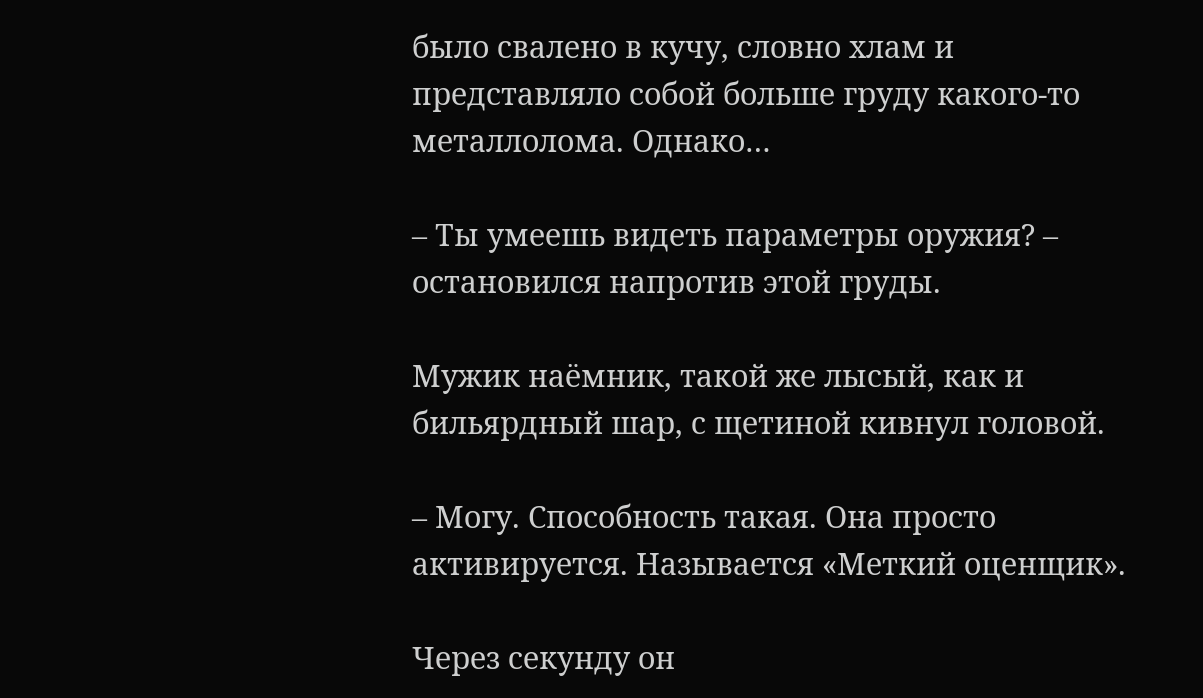было свалено в кучу, словно хлам и представляло собой больше груду какого-то металлолома. Однако…

– Ты умеешь видеть параметры оружия? – остановился напротив этой груды.

Мужик наёмник, такой же лысый, как и бильярдный шар, с щетиной кивнул головой.

– Могу. Способность такая. Она просто активируется. Называется «Меткий оценщик».

Через секунду он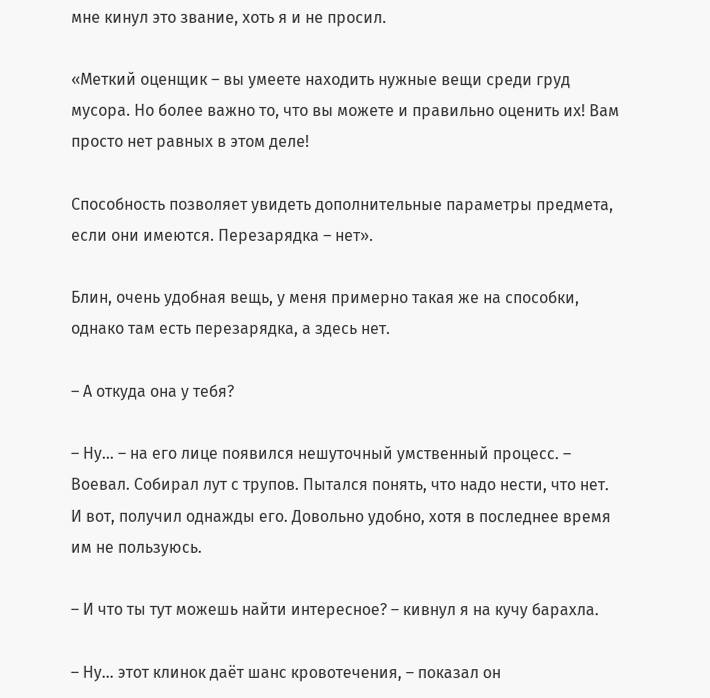мне кинул это звание, хоть я и не просил.

«Меткий оценщик – вы умеете находить нужные вещи среди груд мусора. Но более важно то, что вы можете и правильно оценить их! Вам просто нет равных в этом деле!

Способность позволяет увидеть дополнительные параметры предмета, если они имеются. Перезарядка – нет».

Блин, очень удобная вещь, у меня примерно такая же на способки, однако там есть перезарядка, а здесь нет.

– А откуда она у тебя?

– Ну… – на его лице появился нешуточный умственный процесс. – Воевал. Собирал лут с трупов. Пытался понять, что надо нести, что нет. И вот, получил однажды его. Довольно удобно, хотя в последнее время им не пользуюсь.

– И что ты тут можешь найти интересное? – кивнул я на кучу барахла.

– Ну… этот клинок даёт шанс кровотечения, – показал он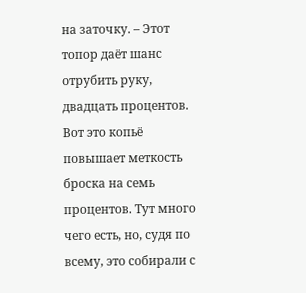на заточку. – Этот топор даёт шанс отрубить руку, двадцать процентов. Вот это копьё повышает меткость броска на семь процентов. Тут много чего есть, но, судя по всему, это собирали с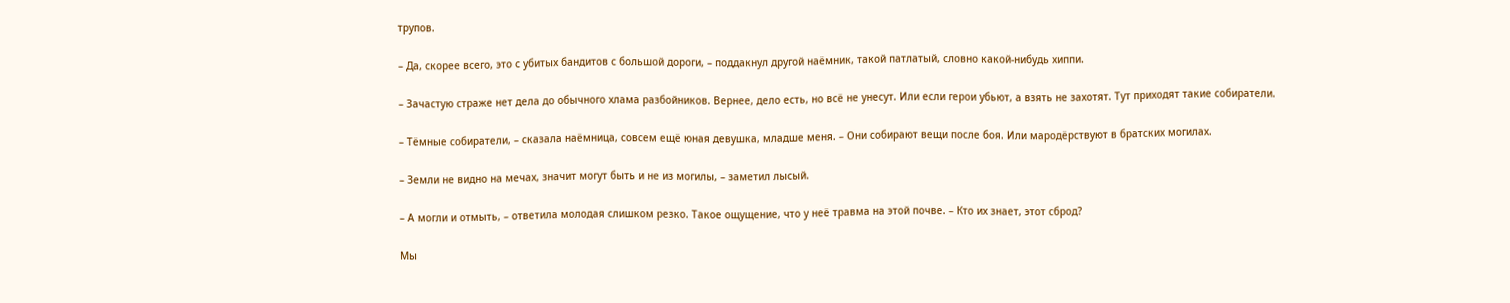трупов.

– Да, скорее всего, это с убитых бандитов с большой дороги, – поддакнул другой наёмник, такой патлатый, словно какой-нибудь хиппи.

– Зачастую страже нет дела до обычного хлама разбойников. Вернее, дело есть, но всё не унесут. Или если герои убьют, а взять не захотят. Тут приходят такие собиратели.

– Тёмные собиратели, – сказала наёмница, совсем ещё юная девушка, младше меня. – Они собирают вещи после боя. Или мародёрствуют в братских могилах.

– Земли не видно на мечах, значит могут быть и не из могилы, – заметил лысый.

– А могли и отмыть, – ответила молодая слишком резко. Такое ощущение, что у неё травма на этой почве. – Кто их знает, этот сброд?

Мы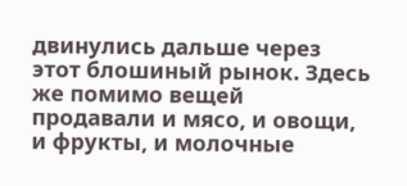двинулись дальше через этот блошиный рынок. Здесь же помимо вещей продавали и мясо, и овощи, и фрукты, и молочные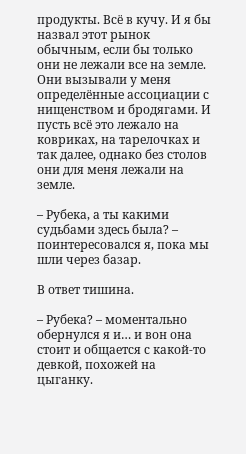продукты. Всё в кучу. И я бы назвал этот рынок обычным, если бы только они не лежали все на земле. Они вызывали у меня определённые ассоциации с нищенством и бродягами. И пусть всё это лежало на ковриках, на тарелочках и так далее, однако без столов они для меня лежали на земле.

– Рубека, а ты какими судьбами здесь была? – поинтересовался я, пока мы шли через базар.

В ответ тишина.

– Рубека? – моментально обернулся я и… и вон она стоит и общается с какой-то девкой, похожей на цыганку.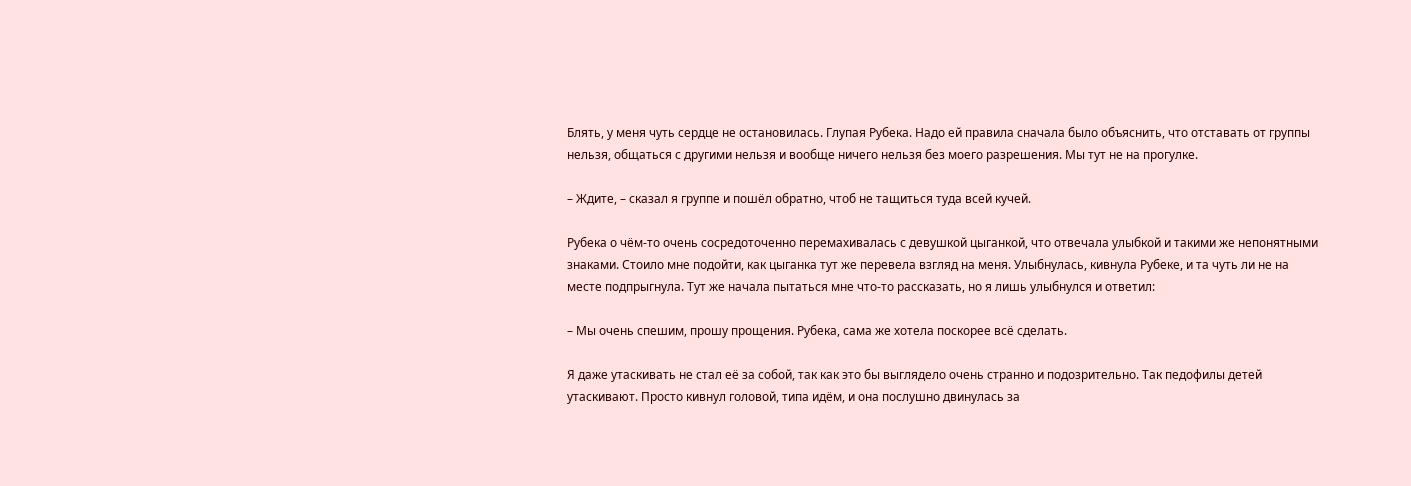Блять, у меня чуть сердце не остановилась. Глупая Рубека. Надо ей правила сначала было объяснить, что отставать от группы нельзя, общаться с другими нельзя и вообще ничего нельзя без моего разрешения. Мы тут не на прогулке.

– Ждите, – сказал я группе и пошёл обратно, чтоб не тащиться туда всей кучей.

Рубека о чём-то очень сосредоточенно перемахивалась с девушкой цыганкой, что отвечала улыбкой и такими же непонятными знаками. Стоило мне подойти, как цыганка тут же перевела взгляд на меня. Улыбнулась, кивнула Рубеке, и та чуть ли не на месте подпрыгнула. Тут же начала пытаться мне что-то рассказать, но я лишь улыбнулся и ответил:

– Мы очень спешим, прошу прощения. Рубека, сама же хотела поскорее всё сделать.

Я даже утаскивать не стал её за собой, так как это бы выглядело очень странно и подозрительно. Так педофилы детей утаскивают. Просто кивнул головой, типа идём, и она послушно двинулась за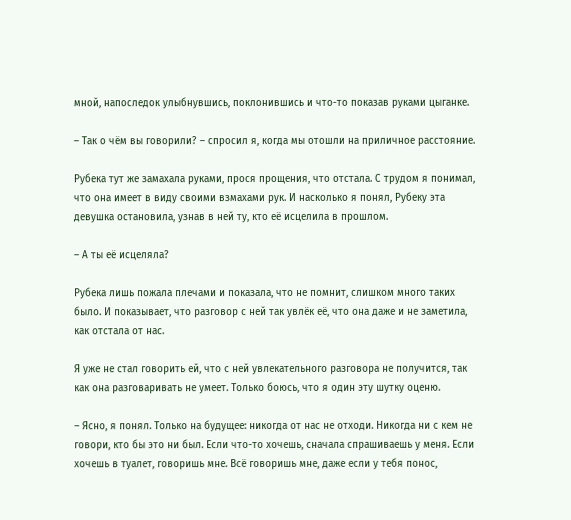мной, напоследок улыбнувшись, поклонившись и что-то показав руками цыганке.

– Так о чём вы говорили? – спросил я, когда мы отошли на приличное расстояние.

Рубека тут же замахала руками, прося прощения, что отстала. С трудом я понимал, что она имеет в виду своими взмахами рук. И насколько я понял, Рубеку эта девушка остановила, узнав в ней ту, кто её исцелила в прошлом.

– А ты её исцеляла?

Рубека лишь пожала плечами и показала, что не помнит, слишком много таких было. И показывает, что разговор с ней так увлёк её, что она даже и не заметила, как отстала от нас.

Я уже не стал говорить ей, что с ней увлекательного разговора не получится, так как она разговаривать не умеет. Только боюсь, что я один эту шутку оценю.

– Ясно, я понял. Только на будущее: никогда от нас не отходи. Никогда ни с кем не говори, кто бы это ни был. Если что-то хочешь, сначала спрашиваешь у меня. Если хочешь в туалет, говоришь мне. Всё говоришь мне, даже если у тебя понос,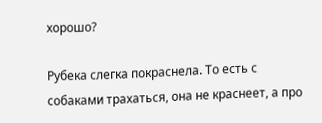хорошо?

Рубека слегка покраснела. То есть с собаками трахаться, она не краснеет, а про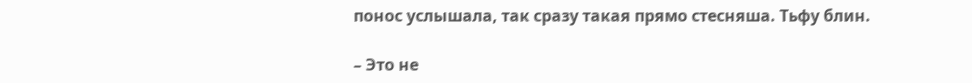понос услышала, так сразу такая прямо стесняша. Тьфу блин.

– Это не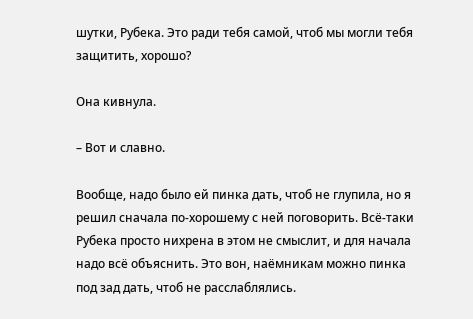шутки, Рубека. Это ради тебя самой, чтоб мы могли тебя защитить, хорошо?

Она кивнула.

– Вот и славно.

Вообще, надо было ей пинка дать, чтоб не глупила, но я решил сначала по-хорошему с ней поговорить. Всё-таки Рубека просто нихрена в этом не смыслит, и для начала надо всё объяснить. Это вон, наёмникам можно пинка под зад дать, чтоб не расслаблялись.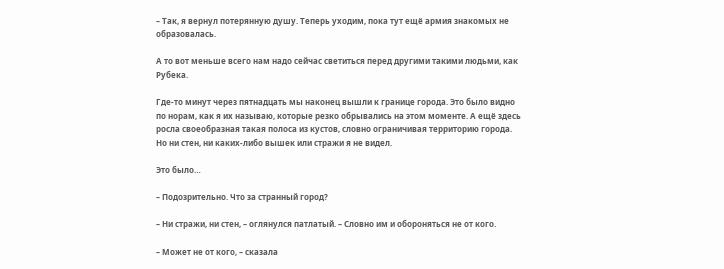– Так, я вернул потерянную душу. Теперь уходим, пока тут ещё армия знакомых не образовалась.

А то вот меньше всего нам надо сейчас светиться перед другими такими людьми, как Рубека.

Где-то минут через пятнадцать мы наконец вышли к границе города. Это было видно по норам, как я их называю, которые резко обрывались на этом моменте. А ещё здесь росла своеобразная такая полоса из кустов, словно ограничивая территорию города. Но ни стен, ни каких-либо вышек или стражи я не видел.

Это было…

– Подозрительно. Что за странный город?

– Ни стражи, ни стен, – оглянулся патлатый. – Словно им и обороняться не от кого.

– Может не от кого, – сказала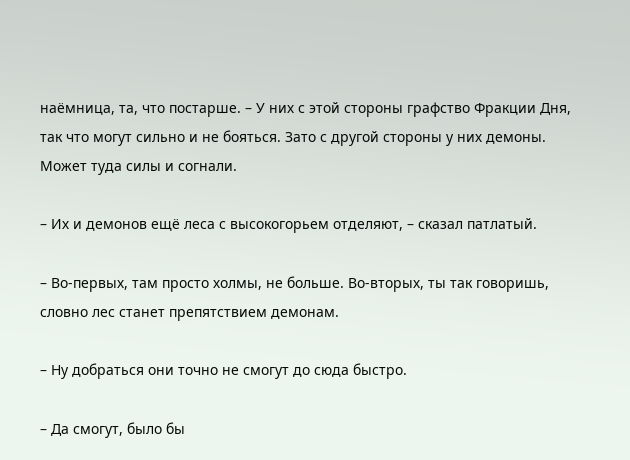наёмница, та, что постарше. – У них с этой стороны графство Фракции Дня, так что могут сильно и не бояться. Зато с другой стороны у них демоны. Может туда силы и согнали.

– Их и демонов ещё леса с высокогорьем отделяют, – сказал патлатый.

– Во-первых, там просто холмы, не больше. Во-вторых, ты так говоришь, словно лес станет препятствием демонам.

– Ну добраться они точно не смогут до сюда быстро.

– Да смогут, было бы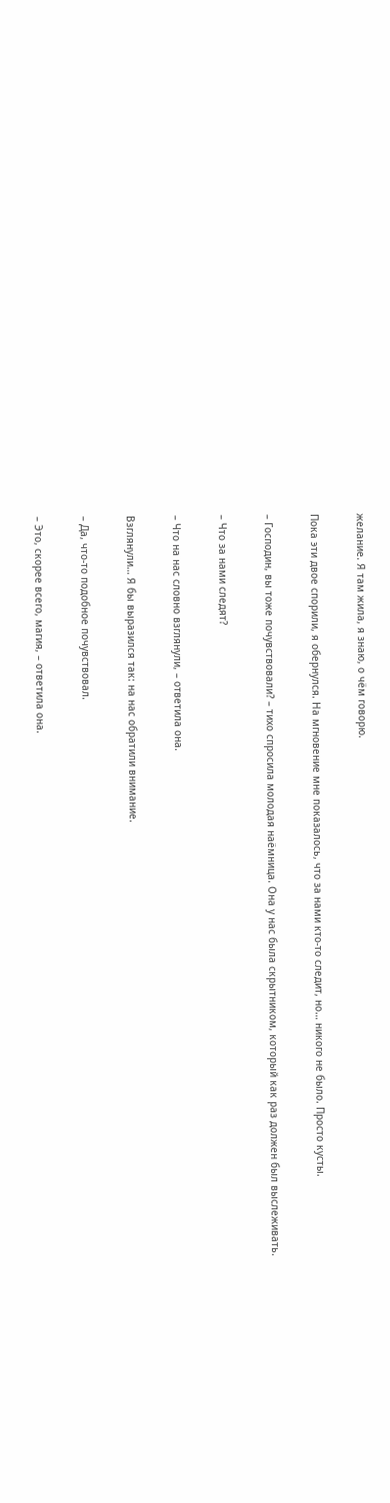желание. Я там жила, я знаю, о чём говорю.

Пока эти двое спорили, я обернулся. На мгновение мне показалось, что за нами кто-то следит, но… никого не было. Просто кусты.

– Господин, вы тоже почувствовали? – тихо спросила молодая наёмница. Она у нас была скрытником, который как раз должен был выслеживать.

– Что за нами следят?

– Что на нас словно взглянули, – ответила она.

Взглянули… Я бы выразился так: на нас обратили внимание.

– Да, что-то подобное почувствовал.

– Это, скорее всего, магия, – ответила она.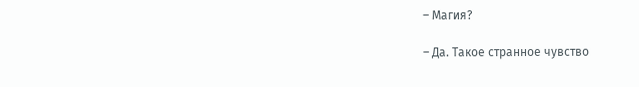– Магия?

– Да. Такое странное чувство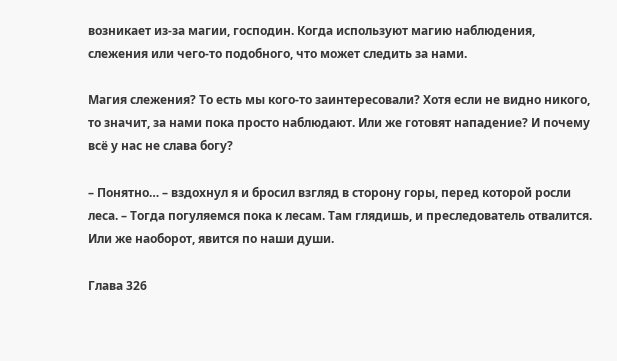возникает из-за магии, господин. Когда используют магию наблюдения, слежения или чего-то подобного, что может следить за нами.

Магия слежения? То есть мы кого-то заинтересовали? Хотя если не видно никого, то значит, за нами пока просто наблюдают. Или же готовят нападение? И почему всё у нас не слава богу?

– Понятно… – вздохнул я и бросил взгляд в сторону горы, перед которой росли леса. – Тогда погуляемся пока к лесам. Там глядишь, и преследователь отвалится. Или же наоборот, явится по наши души.

Глава 326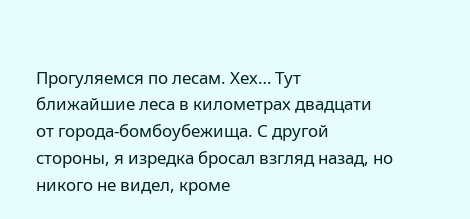Прогуляемся по лесам. Хех… Тут ближайшие леса в километрах двадцати от города-бомбоубежища. С другой стороны, я изредка бросал взгляд назад, но никого не видел, кроме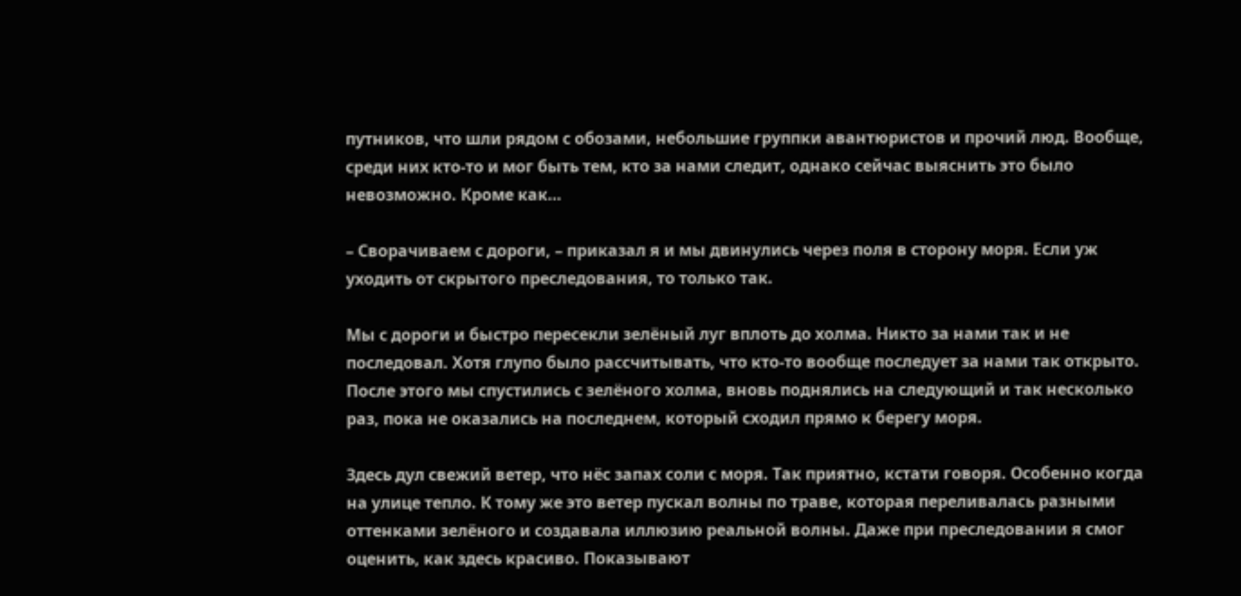путников, что шли рядом с обозами, небольшие группки авантюристов и прочий люд. Вообще, среди них кто-то и мог быть тем, кто за нами следит, однако сейчас выяснить это было невозможно. Кроме как…

– Сворачиваем с дороги, – приказал я и мы двинулись через поля в сторону моря. Если уж уходить от скрытого преследования, то только так.

Мы с дороги и быстро пересекли зелёный луг вплоть до холма. Никто за нами так и не последовал. Хотя глупо было рассчитывать, что кто-то вообще последует за нами так открыто. После этого мы спустились с зелёного холма, вновь поднялись на следующий и так несколько раз, пока не оказались на последнем, который сходил прямо к берегу моря.

Здесь дул свежий ветер, что нёс запах соли с моря. Так приятно, кстати говоря. Особенно когда на улице тепло. К тому же это ветер пускал волны по траве, которая переливалась разными оттенками зелёного и создавала иллюзию реальной волны. Даже при преследовании я смог оценить, как здесь красиво. Показывают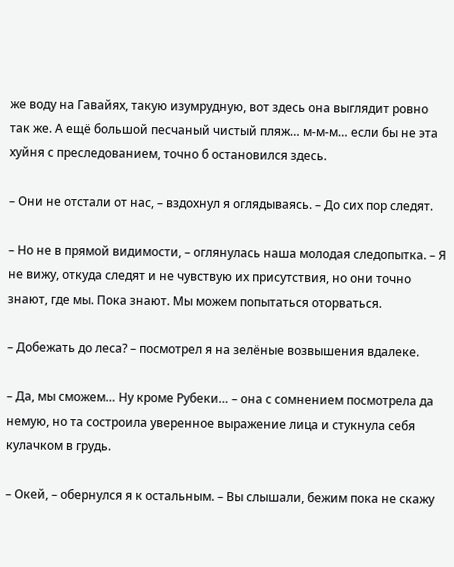же воду на Гавайях, такую изумрудную, вот здесь она выглядит ровно так же. А ещё большой песчаный чистый пляж… м-м-м… если бы не эта хуйня с преследованием, точно б остановился здесь.

– Они не отстали от нас, – вздохнул я оглядываясь. – До сих пор следят.

– Но не в прямой видимости, – оглянулась наша молодая следопытка. – Я не вижу, откуда следят и не чувствую их присутствия, но они точно знают, где мы. Пока знают. Мы можем попытаться оторваться.

– Добежать до леса? – посмотрел я на зелёные возвышения вдалеке.

– Да, мы сможем… Ну кроме Рубеки… – она с сомнением посмотрела да немую, но та состроила уверенное выражение лица и стукнула себя кулачком в грудь.

– Окей, – обернулся я к остальным. – Вы слышали, бежим пока не скажу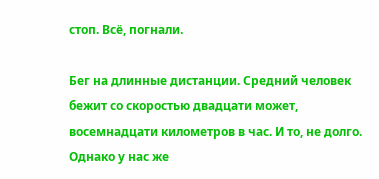стоп. Всё, погнали.

Бег на длинные дистанции. Средний человек бежит со скоростью двадцати может, восемнадцати километров в час. И то, не долго. Однако у нас же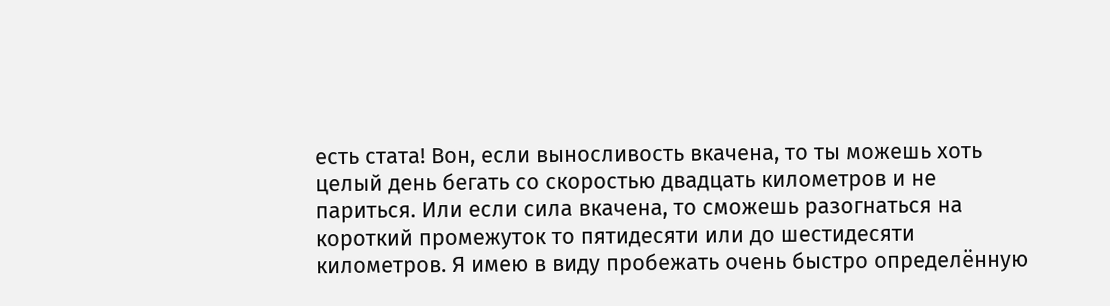есть стата! Вон, если выносливость вкачена, то ты можешь хоть целый день бегать со скоростью двадцать километров и не париться. Или если сила вкачена, то сможешь разогнаться на короткий промежуток то пятидесяти или до шестидесяти километров. Я имею в виду пробежать очень быстро определённую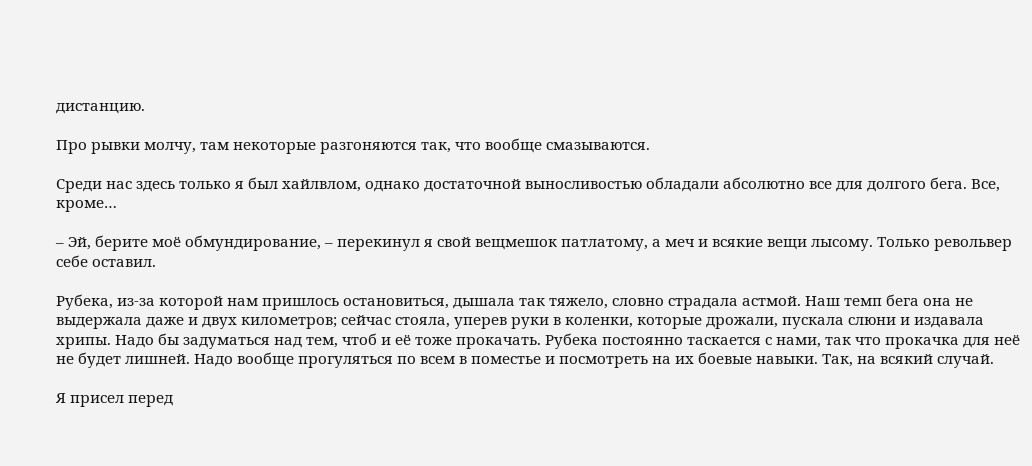дистанцию.

Про рывки молчу, там некоторые разгоняются так, что вообще смазываются.

Среди нас здесь только я был хайлвлом, однако достаточной выносливостью обладали абсолютно все для долгого бега. Все, кроме…

– Эй, берите моё обмундирование, – перекинул я свой вещмешок патлатому, а меч и всякие вещи лысому. Только револьвер себе оставил.

Рубека, из-за которой нам пришлось остановиться, дышала так тяжело, словно страдала астмой. Наш темп бега она не выдержала даже и двух километров; сейчас стояла, уперев руки в коленки, которые дрожали, пускала слюни и издавала хрипы. Надо бы задуматься над тем, чтоб и её тоже прокачать. Рубека постоянно таскается с нами, так что прокачка для неё не будет лишней. Надо вообще прогуляться по всем в поместье и посмотреть на их боевые навыки. Так, на всякий случай.

Я присел перед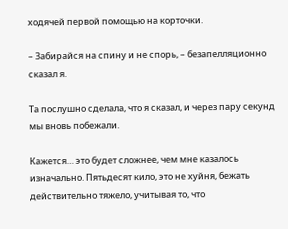ходячей первой помощью на корточки.

– Забирайся на спину и не спорь, – безапелляционно сказал я.

Та послушно сделала, что я сказал, и через пару секунд мы вновь побежали.

Кажется… это будет сложнее, чем мне казалось изначально. Пятьдесят кило, это не хуйня, бежать действительно тяжело, учитывая то, что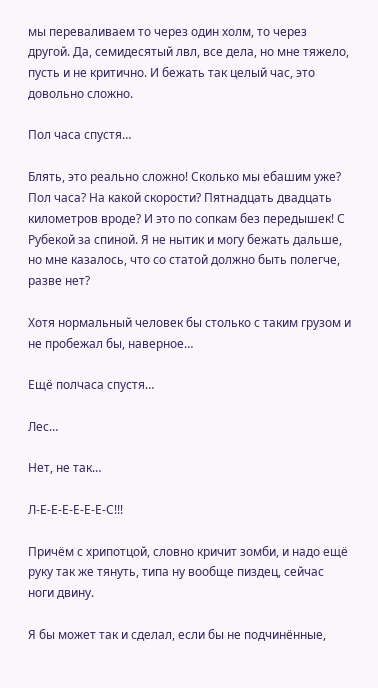мы переваливаем то через один холм, то через другой. Да, семидесятый лвл, все дела, но мне тяжело, пусть и не критично. И бежать так целый час, это довольно сложно.

Пол часа спустя…

Блять, это реально сложно! Сколько мы ебашим уже? Пол часа? На какой скорости? Пятнадцать двадцать километров вроде? И это по сопкам без передышек! С Рубекой за спиной. Я не нытик и могу бежать дальше, но мне казалось, что со статой должно быть полегче, разве нет?

Хотя нормальный человек бы столько с таким грузом и не пробежал бы, наверное…

Ещё полчаса спустя…

Лес…

Нет, не так…

Л-Е-Е-Е-Е-Е-Е-С!!!

Причём с хрипотцой, словно кричит зомби, и надо ещё руку так же тянуть, типа ну вообще пиздец, сейчас ноги двину.

Я бы может так и сделал, если бы не подчинённые,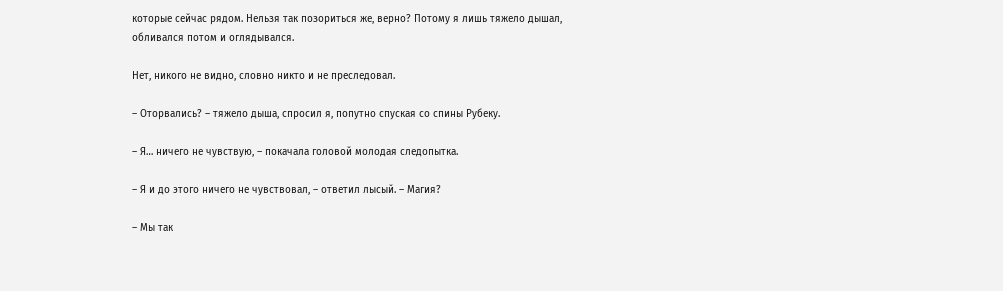которые сейчас рядом. Нельзя так позориться же, верно? Потому я лишь тяжело дышал, обливался потом и оглядывался.

Нет, никого не видно, словно никто и не преследовал.

– Оторвались? – тяжело дыша, спросил я, попутно спуская со спины Рубеку.

– Я… ничего не чувствую, – покачала головой молодая следопытка.

– Я и до этого ничего не чувствовал, – ответил лысый. – Магия?

– Мы так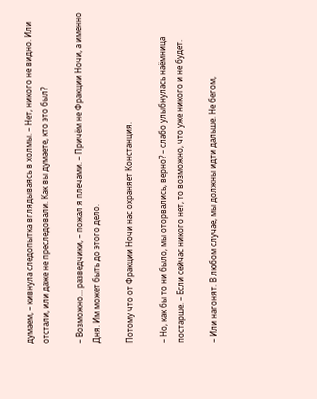думаем, – кивнула следопытка вглядываясь в холмы. – Нет, никого не видно. Или отстали, или даже не преследовали. Как вы думаете, кто это был?

– Возможно… разведчики, – пожал я плечами. – Причём не Фракции Ночи, а именно Дня. Им может быть до этого дело.

Потому что от Фракции Ночи нас охраняет Констанция.

– Но, как бы то ни было, мы оторвались, верно? – слабо улыбнулась наёмница постарше. – Если сейчас никого нет, то возможно, что уже никого и не будет.

– Или нагонят. В любом случае, мы должны идти дальше. Не бегом,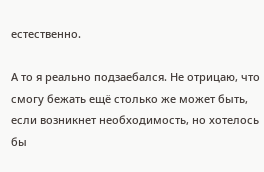естественно.

А то я реально подзаебался. Не отрицаю, что смогу бежать ещё столько же может быть, если возникнет необходимость, но хотелось бы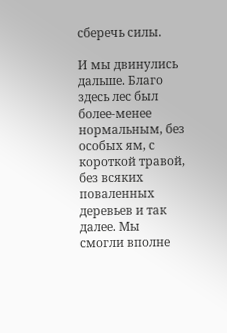сберечь силы.

И мы двинулись дальше. Благо здесь лес был более-менее нормальным, без особых ям, с короткой травой, без всяких поваленных деревьев и так далее. Мы смогли вполне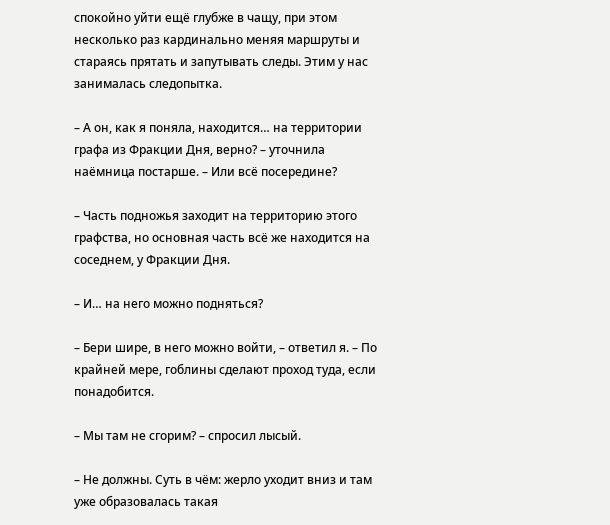спокойно уйти ещё глубже в чащу, при этом несколько раз кардинально меняя маршруты и стараясь прятать и запутывать следы. Этим у нас занималась следопытка.

– А он, как я поняла, находится… на территории графа из Фракции Дня, верно? – уточнила наёмница постарше. – Или всё посередине?

– Часть подножья заходит на территорию этого графства, но основная часть всё же находится на соседнем, у Фракции Дня.

– И… на него можно подняться?

– Бери шире, в него можно войти, – ответил я. – По крайней мере, гоблины сделают проход туда, если понадобится.

– Мы там не сгорим? – спросил лысый.

– Не должны. Суть в чём: жерло уходит вниз и там уже образовалась такая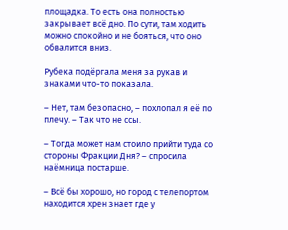площадка. То есть она полностью закрывает всё дно. По сути, там ходить можно спокойно и не бояться, что оно обвалится вниз.

Рубека подёргала меня за рукав и знаками что-то показала.

– Нет, там безопасно, – похлопал я её по плечу. – Так что не ссы.

– Тогда может нам стоило прийти туда со стороны Фракции Дня? – спросила наёмница постарше.

– Всё бы хорошо, но город с телепортом находится хрен знает где у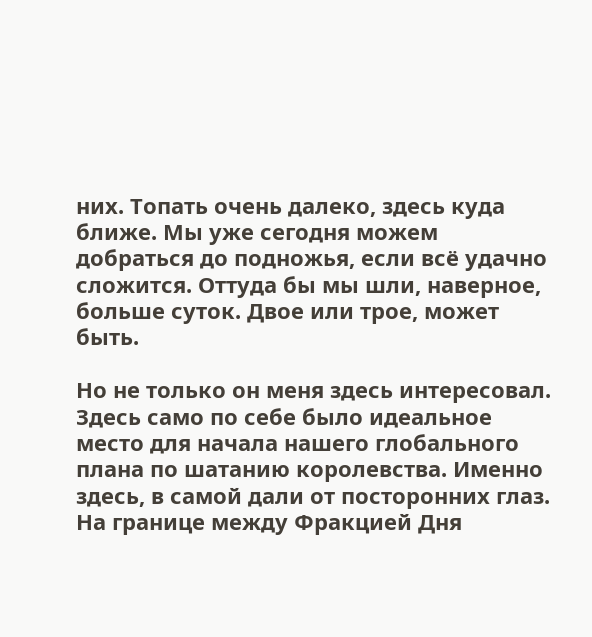них. Топать очень далеко, здесь куда ближе. Мы уже сегодня можем добраться до подножья, если всё удачно сложится. Оттуда бы мы шли, наверное, больше суток. Двое или трое, может быть.

Но не только он меня здесь интересовал. Здесь само по себе было идеальное место для начала нашего глобального плана по шатанию королевства. Именно здесь, в самой дали от посторонних глаз. На границе между Фракцией Дня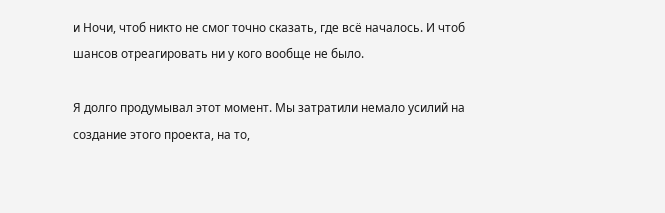и Ночи, чтоб никто не смог точно сказать, где всё началось. И чтоб шансов отреагировать ни у кого вообще не было.

Я долго продумывал этот момент. Мы затратили немало усилий на создание этого проекта, на то,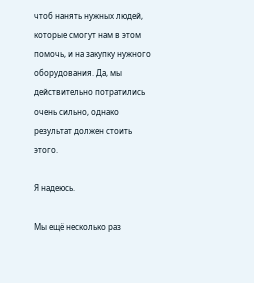чтоб нанять нужных людей, которые смогут нам в этом помочь, и на закупку нужного оборудования. Да, мы действительно потратились очень сильно, однако результат должен стоить этого.

Я надеюсь.

Мы ещё несколько раз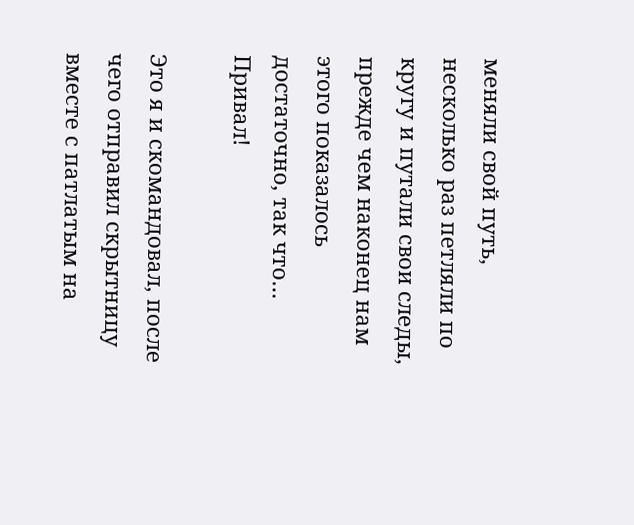меняли свой путь, несколько раз петляли по кругу и путали свои следы, прежде чем наконец нам этого показалось достаточно, так что… Привал!

Это я и скомандовал, после чего отправил скрытницу вместе с патлатым на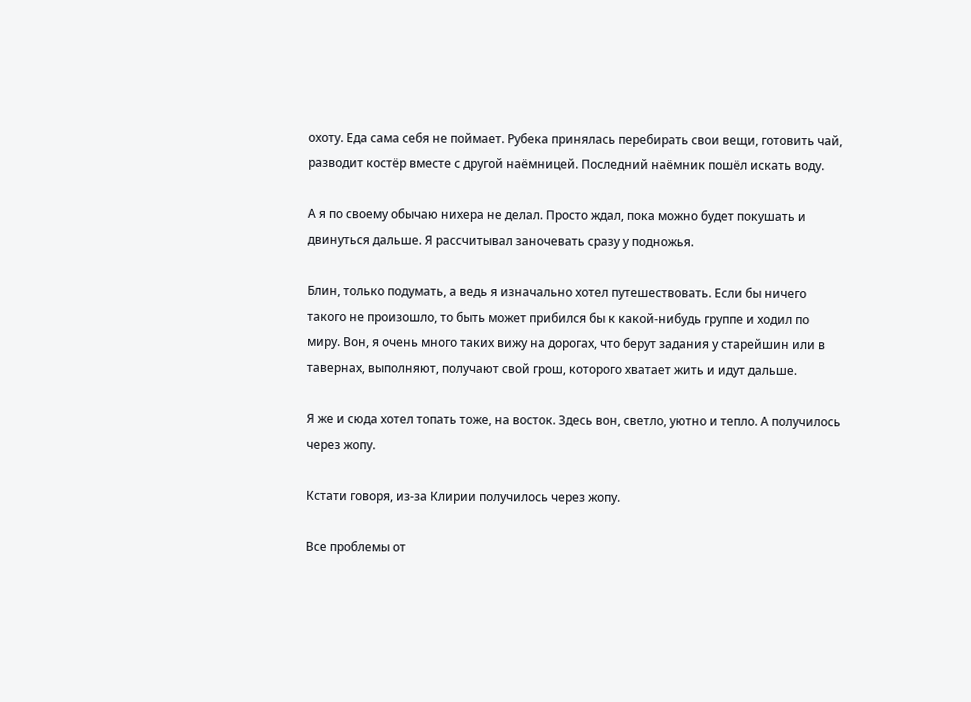охоту. Еда сама себя не поймает. Рубека принялась перебирать свои вещи, готовить чай, разводит костёр вместе с другой наёмницей. Последний наёмник пошёл искать воду.

А я по своему обычаю нихера не делал. Просто ждал, пока можно будет покушать и двинуться дальше. Я рассчитывал заночевать сразу у подножья.

Блин, только подумать, а ведь я изначально хотел путешествовать. Если бы ничего такого не произошло, то быть может прибился бы к какой-нибудь группе и ходил по миру. Вон, я очень много таких вижу на дорогах, что берут задания у старейшин или в тавернах, выполняют, получают свой грош, которого хватает жить и идут дальше.

Я же и сюда хотел топать тоже, на восток. Здесь вон, светло, уютно и тепло. А получилось через жопу.

Кстати говоря, из-за Клирии получилось через жопу.

Все проблемы от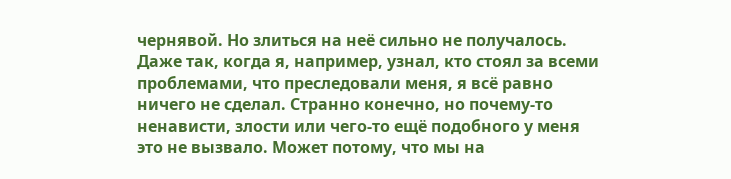чернявой. Но злиться на неё сильно не получалось. Даже так, когда я, например, узнал, кто стоял за всеми проблемами, что преследовали меня, я всё равно ничего не сделал. Странно конечно, но почему-то ненависти, злости или чего-то ещё подобного у меня это не вызвало. Может потому, что мы на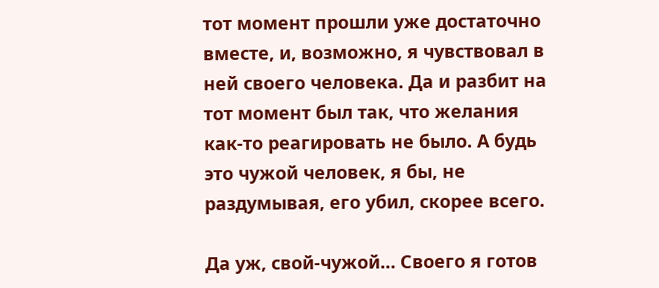тот момент прошли уже достаточно вместе, и, возможно, я чувствовал в ней своего человека. Да и разбит на тот момент был так, что желания как-то реагировать не было. А будь это чужой человек, я бы, не раздумывая, его убил, скорее всего.

Да уж, свой-чужой… Своего я готов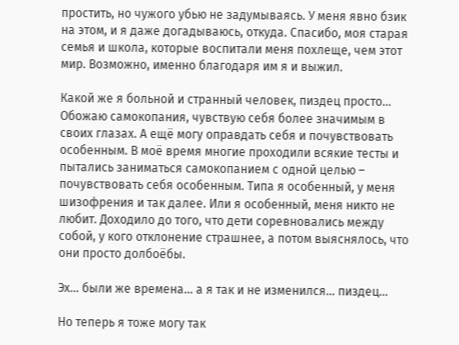простить, но чужого убью не задумываясь. У меня явно бзик на этом, и я даже догадываюсь, откуда. Спасибо, моя старая семья и школа, которые воспитали меня похлеще, чем этот мир. Возможно, именно благодаря им я и выжил.

Какой же я больной и странный человек, пиздец просто… Обожаю самокопания, чувствую себя более значимым в своих глазах. А ещё могу оправдать себя и почувствовать особенным. В моё время многие проходили всякие тесты и пытались заниматься самокопанием с одной целью – почувствовать себя особенным. Типа я особенный, у меня шизофрения и так далее. Или я особенный, меня никто не любит. Доходило до того, что дети соревновались между собой, у кого отклонение страшнее, а потом выяснялось, что они просто долбоёбы.

Эх… были же времена… а я так и не изменился… пиздец…

Но теперь я тоже могу так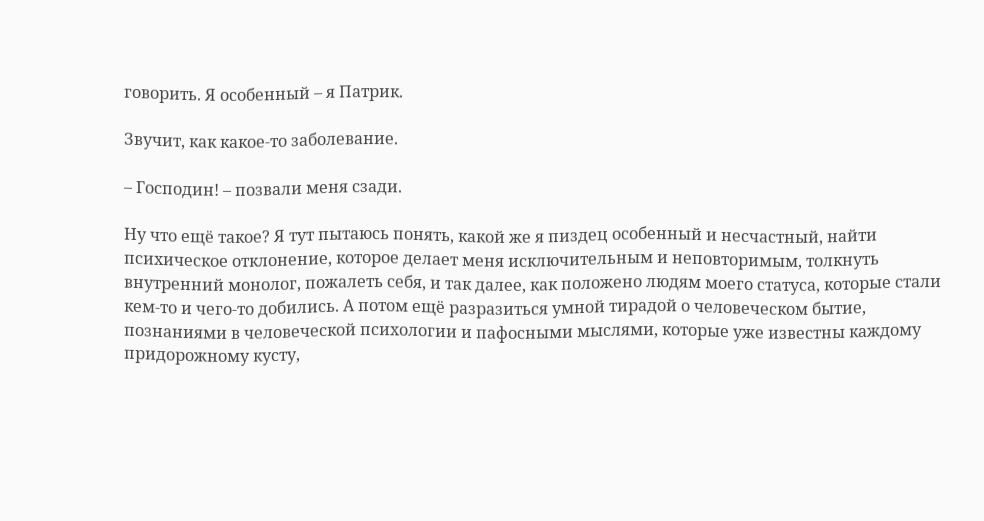говорить. Я особенный – я Патрик.

Звучит, как какое-то заболевание.

– Господин! – позвали меня сзади.

Ну что ещё такое? Я тут пытаюсь понять, какой же я пиздец особенный и несчастный, найти психическое отклонение, которое делает меня исключительным и неповторимым, толкнуть внутренний монолог, пожалеть себя, и так далее, как положено людям моего статуса, которые стали кем-то и чего-то добились. А потом ещё разразиться умной тирадой о человеческом бытие, познаниями в человеческой психологии и пафосными мыслями, которые уже известны каждому придорожному кусту,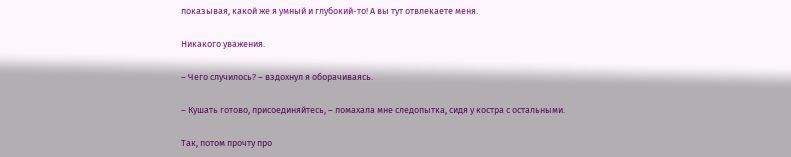показывая, какой же я умный и глубокий-то! А вы тут отвлекаете меня.

Никакого уважения.

– Чего случилось? – вздохнул я оборачиваясь.

– Кушать готово, присоединяйтесь, – помахала мне следопытка, сидя у костра с остальными.

Так, потом прочту про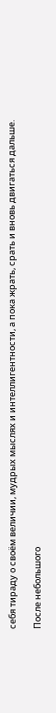себя тираду о своём величии, мудрых мыслях и интеллигентности, а пока жрать, срать и вновь двигаться дальше.

После небольшого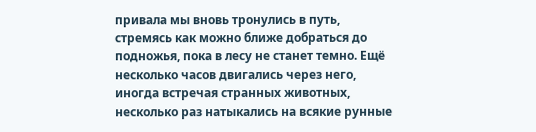привала мы вновь тронулись в путь, стремясь как можно ближе добраться до подножья, пока в лесу не станет темно. Ещё несколько часов двигались через него, иногда встречая странных животных, несколько раз натыкались на всякие рунные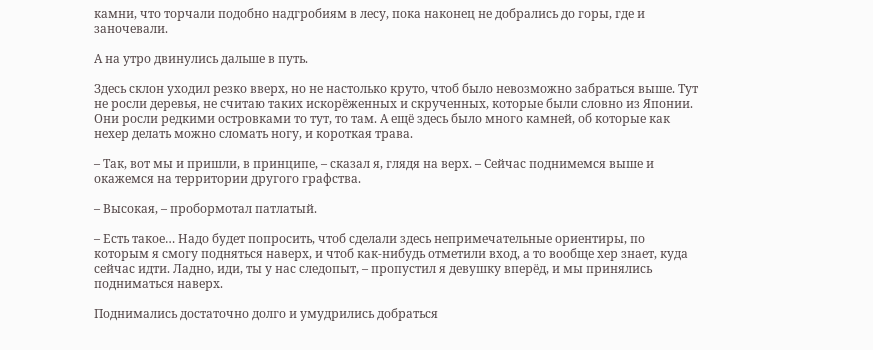камни, что торчали подобно надгробиям в лесу, пока наконец не добрались до горы, где и заночевали.

А на утро двинулись дальше в путь.

Здесь склон уходил резко вверх, но не настолько круто, чтоб было невозможно забраться выше. Тут не росли деревья, не считаю таких искорёженных и скрученных, которые были словно из Японии. Они росли редкими островками то тут, то там. А ещё здесь было много камней, об которые как нехер делать можно сломать ногу, и короткая трава.

– Так, вот мы и пришли, в принципе, – сказал я, глядя на верх. – Сейчас поднимемся выше и окажемся на территории другого графства.

– Высокая, – пробормотал патлатый.

– Есть такое… Надо будет попросить, чтоб сделали здесь непримечательные ориентиры, по которым я смогу подняться наверх, и чтоб как-нибудь отметили вход, а то вообще хер знает, куда сейчас идти. Ладно, иди, ты у нас следопыт, – пропустил я девушку вперёд, и мы принялись подниматься наверх.

Поднимались достаточно долго и умудрились добраться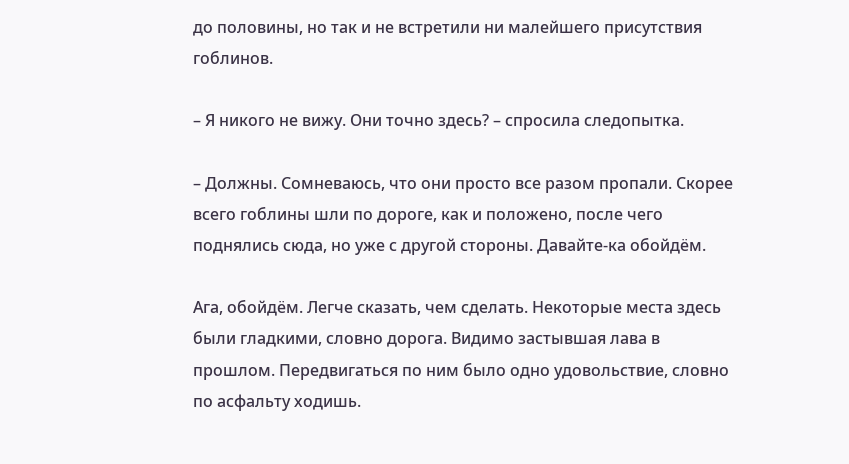до половины, но так и не встретили ни малейшего присутствия гоблинов.

– Я никого не вижу. Они точно здесь? – спросила следопытка.

– Должны. Сомневаюсь, что они просто все разом пропали. Скорее всего гоблины шли по дороге, как и положено, после чего поднялись сюда, но уже с другой стороны. Давайте-ка обойдём.

Ага, обойдём. Легче сказать, чем сделать. Некоторые места здесь были гладкими, словно дорога. Видимо застывшая лава в прошлом. Передвигаться по ним было одно удовольствие, словно по асфальту ходишь.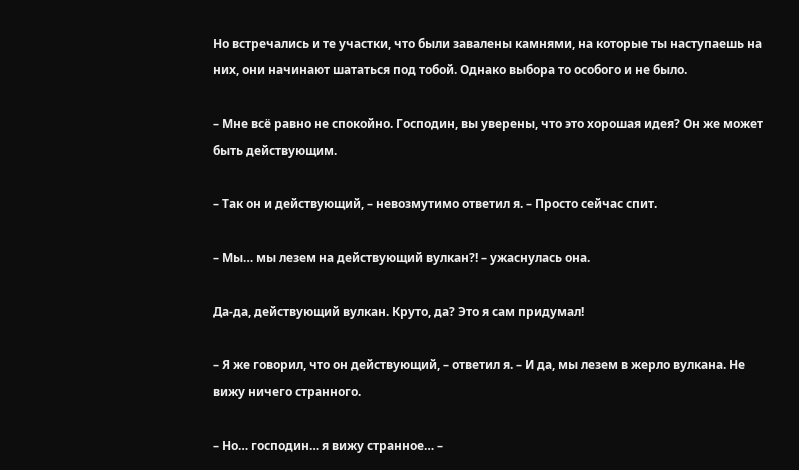Но встречались и те участки, что были завалены камнями, на которые ты наступаешь на них, они начинают шататься под тобой. Однако выбора то особого и не было.

– Мне всё равно не спокойно. Господин, вы уверены, что это хорошая идея? Он же может быть действующим.

– Так он и действующий, – невозмутимо ответил я. – Просто сейчас спит.

– Мы… мы лезем на действующий вулкан?! – ужаснулась она.

Да-да, действующий вулкан. Круто, да? Это я сам придумал!

– Я же говорил, что он действующий, – ответил я. – И да, мы лезем в жерло вулкана. Не вижу ничего странного.

– Но… господин… я вижу странное… –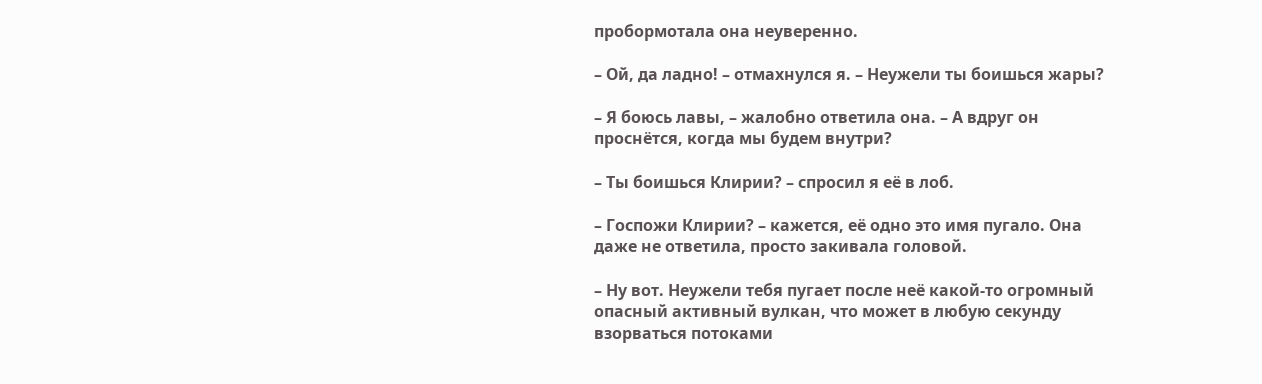пробормотала она неуверенно.

– Ой, да ладно! – отмахнулся я. – Неужели ты боишься жары?

– Я боюсь лавы, – жалобно ответила она. – А вдруг он проснётся, когда мы будем внутри?

– Ты боишься Клирии? – спросил я её в лоб.

– Госпожи Клирии? – кажется, её одно это имя пугало. Она даже не ответила, просто закивала головой.

– Ну вот. Неужели тебя пугает после неё какой-то огромный опасный активный вулкан, что может в любую секунду взорваться потоками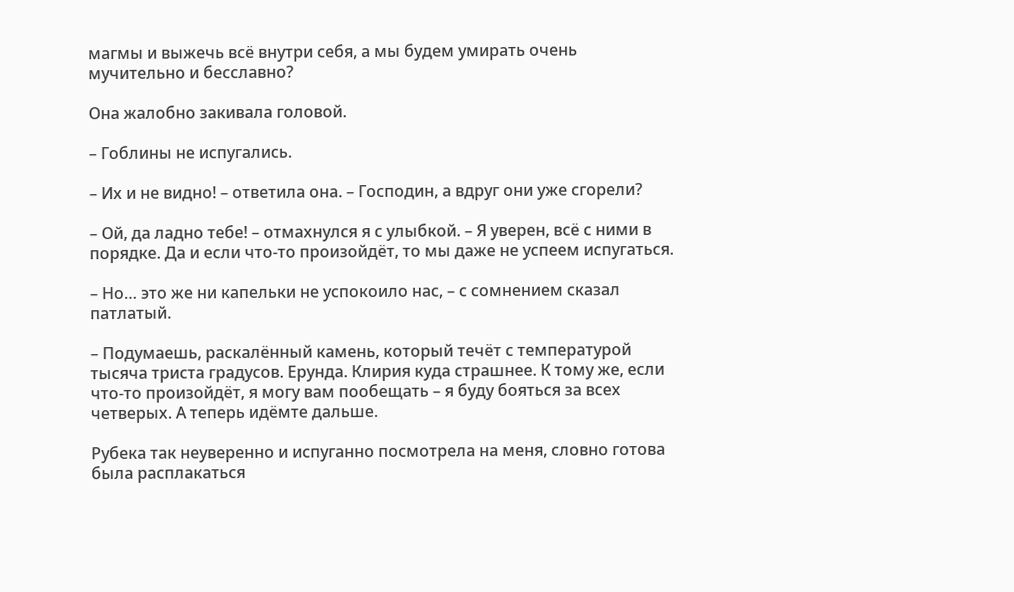магмы и выжечь всё внутри себя, а мы будем умирать очень мучительно и бесславно?

Она жалобно закивала головой.

– Гоблины не испугались.

– Их и не видно! – ответила она. – Господин, а вдруг они уже сгорели?

– Ой, да ладно тебе! – отмахнулся я с улыбкой. – Я уверен, всё с ними в порядке. Да и если что-то произойдёт, то мы даже не успеем испугаться.

– Но… это же ни капельки не успокоило нас, – с сомнением сказал патлатый.

– Подумаешь, раскалённый камень, который течёт с температурой тысяча триста градусов. Ерунда. Клирия куда страшнее. К тому же, если что-то произойдёт, я могу вам пообещать – я буду бояться за всех четверых. А теперь идёмте дальше.

Рубека так неуверенно и испуганно посмотрела на меня, словно готова была расплакаться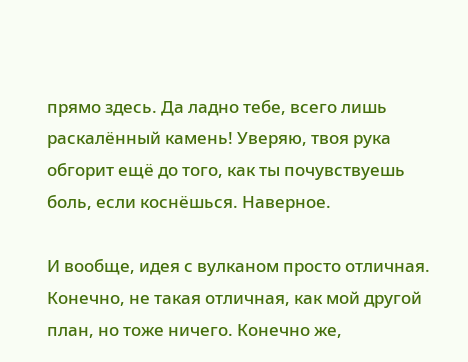прямо здесь. Да ладно тебе, всего лишь раскалённый камень! Уверяю, твоя рука обгорит ещё до того, как ты почувствуешь боль, если коснёшься. Наверное.

И вообще, идея с вулканом просто отличная. Конечно, не такая отличная, как мой другой план, но тоже ничего. Конечно же,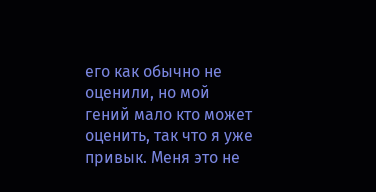его как обычно не оценили, но мой гений мало кто может оценить, так что я уже привык. Меня это не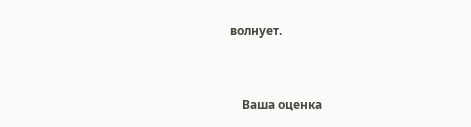волнует.


    Ваша оценка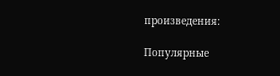произведения:

Популярные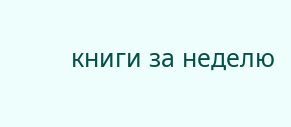книги за неделю